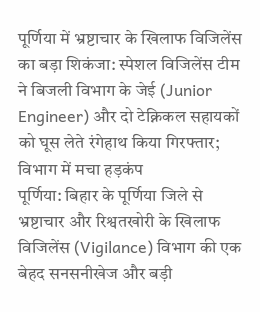पूर्णिया में भ्रष्टाचार के खिलाफ विजिलेंस का बड़ा शिकंजा: स्पेशल विजिलेंस टीम ने बिजली विभाग के जेई (Junior Engineer) और दो टेक्निकल सहायकों को घूस लेते रंगेहाथ किया गिरफ्तार; विभाग में मचा हड़कंप
पूर्णिया: बिहार के पूर्णिया जिले से भ्रष्टाचार और रिश्वतखोरी के खिलाफ विजिलेंस (Vigilance) विभाग की एक बेहद सनसनीखेज और बड़ी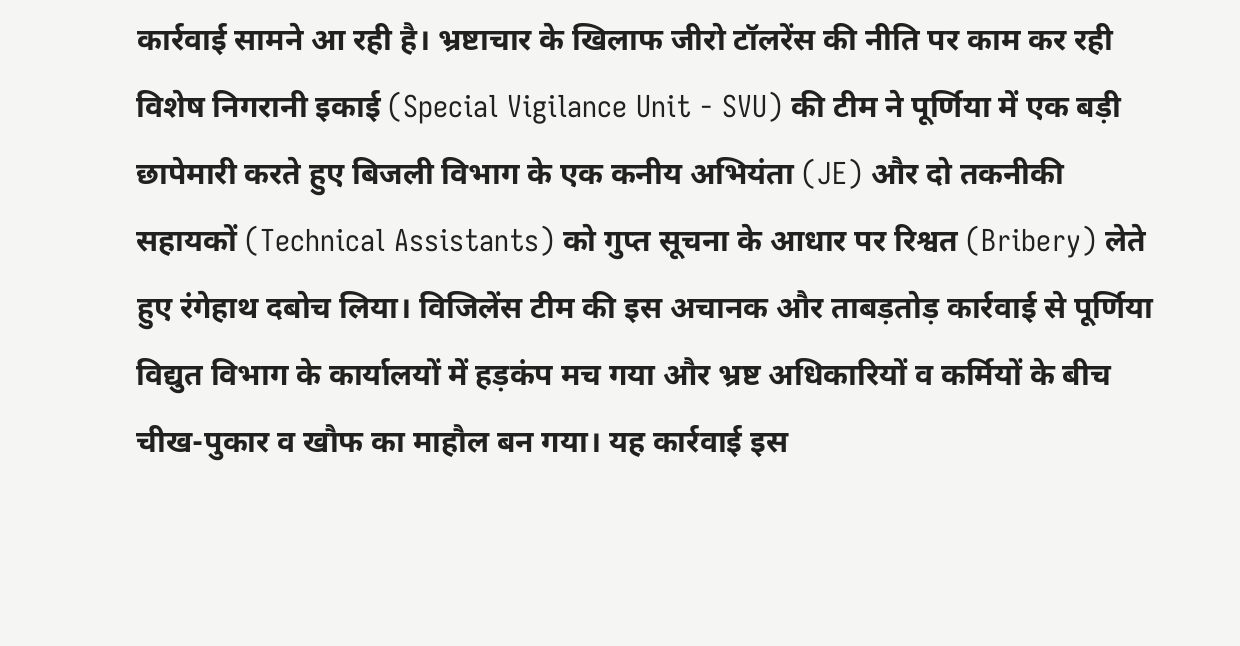कार्रवाई सामने आ रही है। भ्रष्टाचार के खिलाफ जीरो टॉलरेंस की नीति पर काम कर रही विशेष निगरानी इकाई (Special Vigilance Unit - SVU) की टीम ने पूर्णिया में एक बड़ी छापेमारी करते हुए बिजली विभाग के एक कनीय अभियंता (JE) और दो तकनीकी सहायकों (Technical Assistants) को गुप्त सूचना के आधार पर रिश्वत (Bribery) लेते हुए रंगेहाथ दबोच लिया। विजिलेंस टीम की इस अचानक और ताबड़तोड़ कार्रवाई से पूर्णिया विद्युत विभाग के कार्यालयों में हड़कंप मच गया और भ्रष्ट अधिकारियों व कर्मियों के बीच चीख-पुकार व खौफ का माहौल बन गया। यह कार्रवाई इस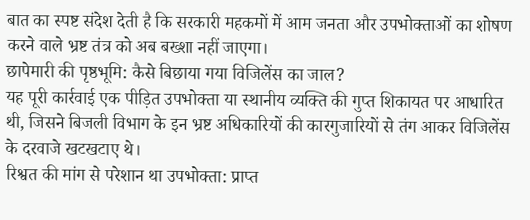बात का स्पष्ट संदेश देती है कि सरकारी महकमों में आम जनता और उपभोक्ताओं का शोषण करने वाले भ्रष्ट तंत्र को अब बख्शा नहीं जाएगा।
छापेमारी की पृष्ठभूमि: कैसे बिछाया गया विजिलेंस का जाल?
यह पूरी कार्रवाई एक पीड़ित उपभोक्ता या स्थानीय व्यक्ति की गुप्त शिकायत पर आधारित थी, जिसने बिजली विभाग के इन भ्रष्ट अधिकारियों की कारगुजारियों से तंग आकर विजिलेंस के दरवाजे खटखटाए थे।
रिश्वत की मांग से परेशान था उपभोक्ता: प्राप्त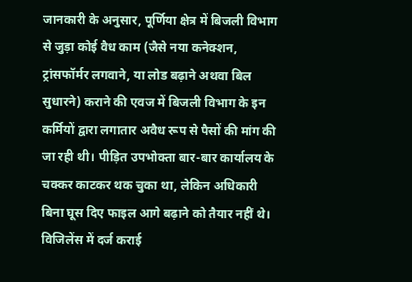जानकारी के अनुसार, पूर्णिया क्षेत्र में बिजली विभाग से जुड़ा कोई वैध काम (जैसे नया कनेक्शन, ट्रांसफॉर्मर लगवाने, या लोड बढ़ाने अथवा बिल सुधारने) कराने की एवज में बिजली विभाग के इन कर्मियों द्वारा लगातार अवैध रूप से पैसों की मांग की जा रही थी। पीड़ित उपभोक्ता बार-बार कार्यालय के चक्कर काटकर थक चुका था, लेकिन अधिकारी बिना घूस दिए फाइल आगे बढ़ाने को तैयार नहीं थे।
विजिलेंस में दर्ज कराई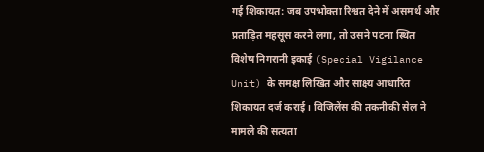गई शिकायत: जब उपभोक्ता रिश्वत देने में असमर्थ और प्रताड़ित महसूस करने लगा, तो उसने पटना स्थित विशेष निगरानी इकाई (Special Vigilance Unit) के समक्ष लिखित और साक्ष्य आधारित शिकायत दर्ज कराई। विजिलेंस की तकनीकी सेल ने मामले की सत्यता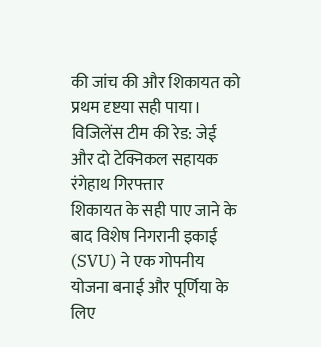की जांच की और शिकायत को प्रथम दृष्टया सही पाया।
विजिलेंस टीम की रेड: जेई और दो टेक्निकल सहायक रंगेहाथ गिरफ्तार
शिकायत के सही पाए जाने के बाद विशेष निगरानी इकाई (SVU) ने एक गोपनीय योजना बनाई और पूर्णिया के लिए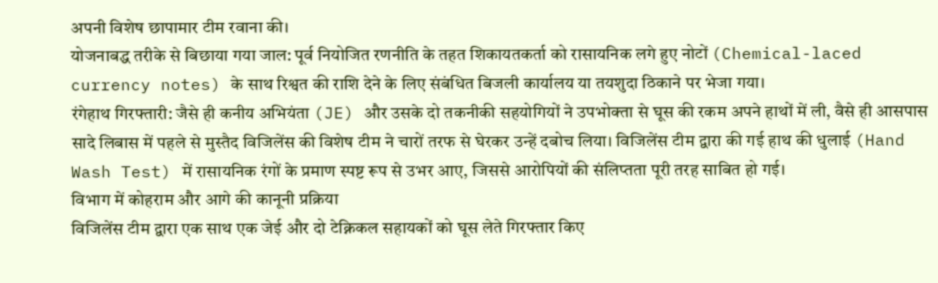अपनी विशेष छापामार टीम रवाना की।
योजनाबद्ध तरीके से बिछाया गया जाल: पूर्व नियोजित रणनीति के तहत शिकायतकर्ता को रासायनिक लगे हुए नोटों (Chemical-laced currency notes) के साथ रिश्वत की राशि देने के लिए संबंधित बिजली कार्यालय या तयशुदा ठिकाने पर भेजा गया।
रंगेहाथ गिरफ्तारी: जैसे ही कनीय अभियंता (JE) और उसके दो तकनीकी सहयोगियों ने उपभोक्ता से घूस की रकम अपने हाथों में ली, वैसे ही आसपास सादे लिबास में पहले से मुस्तैद विजिलेंस की विशेष टीम ने चारों तरफ से घेरकर उन्हें दबोच लिया। विजिलेंस टीम द्वारा की गई हाथ की धुलाई (Hand Wash Test) में रासायनिक रंगों के प्रमाण स्पष्ट रूप से उभर आए, जिससे आरोपियों की संलिप्तता पूरी तरह साबित हो गई।
विभाग में कोहराम और आगे की कानूनी प्रक्रिया
विजिलेंस टीम द्वारा एक साथ एक जेई और दो टेक्निकल सहायकों को घूस लेते गिरफ्तार किए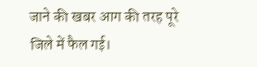जाने की खबर आग की तरह पूरे जिले में फैल गई।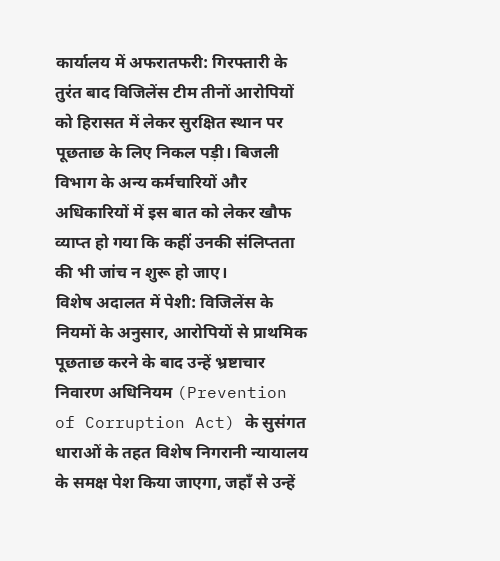कार्यालय में अफरातफरी: गिरफ्तारी के तुरंत बाद विजिलेंस टीम तीनों आरोपियों को हिरासत में लेकर सुरक्षित स्थान पर पूछताछ के लिए निकल पड़ी। बिजली विभाग के अन्य कर्मचारियों और अधिकारियों में इस बात को लेकर खौफ व्याप्त हो गया कि कहीं उनकी संलिप्तता की भी जांच न शुरू हो जाए।
विशेष अदालत में पेशी: विजिलेंस के नियमों के अनुसार, आरोपियों से प्राथमिक पूछताछ करने के बाद उन्हें भ्रष्टाचार निवारण अधिनियम (Prevention of Corruption Act) के सुसंगत धाराओं के तहत विशेष निगरानी न्यायालय के समक्ष पेश किया जाएगा, जहाँ से उन्हें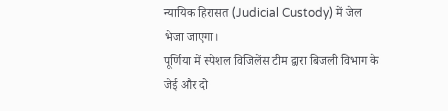न्यायिक हिरासत (Judicial Custody) में जेल भेजा जाएगा।
पूर्णिया में स्पेशल विजिलेंस टीम द्वारा बिजली विभाग के जेई और दो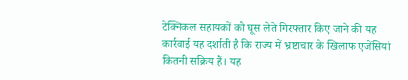टेक्निकल सहायकों को घूस लेते गिरफ्तार किए जाने की यह कार्रवाई यह दर्शाती है कि राज्य में भ्रष्टाचार के खिलाफ एजेंसियां कितनी सक्रिय हैं। यह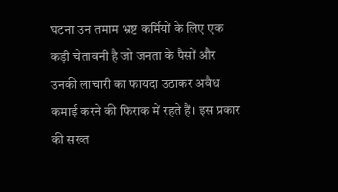घटना उन तमाम भ्रष्ट कर्मियों के लिए एक कड़ी चेतावनी है जो जनता के पैसों और उनकी लाचारी का फायदा उठाकर अवैध कमाई करने की फिराक में रहते हैं। इस प्रकार की सख्त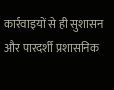कार्रवाइयों से ही सुशासन और पारदर्शी प्रशासनिक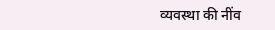व्यवस्था की नींव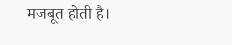मजबूत होती है।